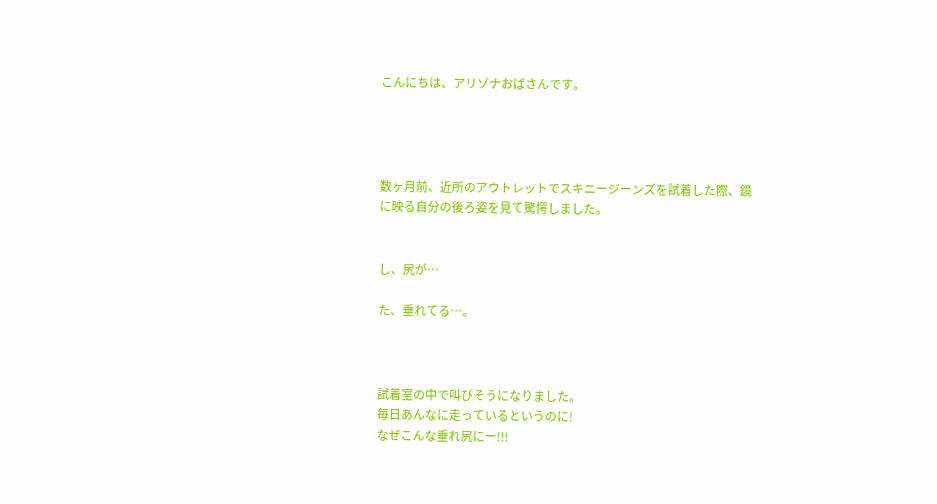こんにちは、アリゾナおばさんです。




数ヶ月前、近所のアウトレットでスキニージーンズを試着した際、鏡に映る自分の後ろ姿を見て驚愕しました。


し、尻が…

た、垂れてる…。



試着室の中で叫びそうになりました。
毎日あんなに走っているというのに!
なぜこんな垂れ尻にー!!!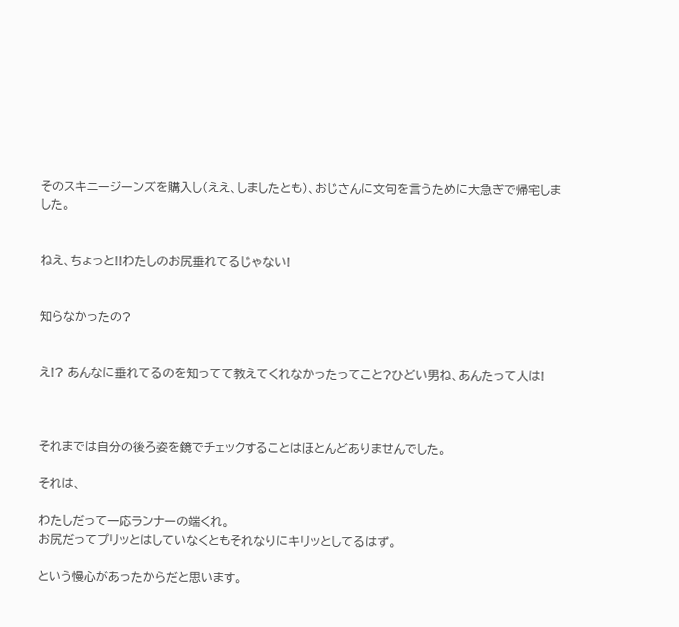そのスキニージーンズを購入し(ええ、しましたとも)、おじさんに文句を言うために大急ぎで帰宅しました。


ねえ、ちょっと!!わたしのお尻垂れてるじゃない!


知らなかったの?


え!? あんなに垂れてるのを知ってて教えてくれなかったってこと?ひどい男ね、あんたって人は!



それまでは自分の後ろ姿を鏡でチェックすることはほとんどありませんでした。

それは、

わたしだって一応ランナーの端くれ。
お尻だってプリッとはしていなくともそれなりにキリッとしてるはず。

という慢心があったからだと思います。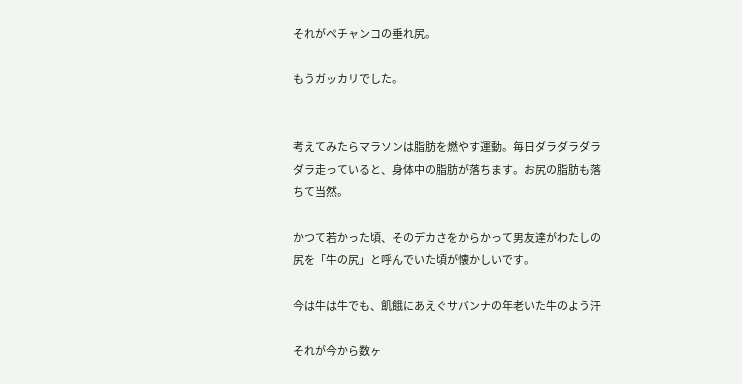それがペチャンコの垂れ尻。

もうガッカリでした。


考えてみたらマラソンは脂肪を燃やす運動。毎日ダラダラダラダラ走っていると、身体中の脂肪が落ちます。お尻の脂肪も落ちて当然。

かつて若かった頃、そのデカさをからかって男友達がわたしの尻を「牛の尻」と呼んでいた頃が懐かしいです。

今は牛は牛でも、飢餓にあえぐサバンナの年老いた牛のよう汗

それが今から数ヶ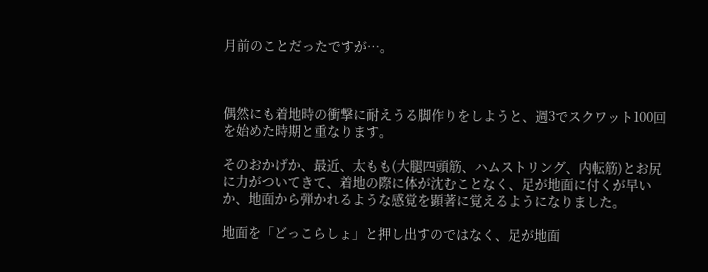月前のことだったですが…。



偶然にも着地時の衝撃に耐えうる脚作りをしようと、週3でスクワット100回を始めた時期と重なります。

そのおかげか、最近、太もも(大腿四頭筋、ハムストリング、内転筋)とお尻に力がついてきて、着地の際に体が沈むことなく、足が地面に付くが早いか、地面から弾かれるような感覚を顕著に覚えるようになりました。

地面を「どっこらしょ」と押し出すのではなく、足が地面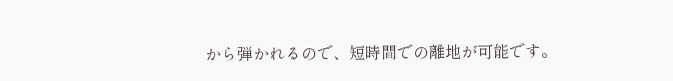から弾かれるので、短時間での離地が可能です。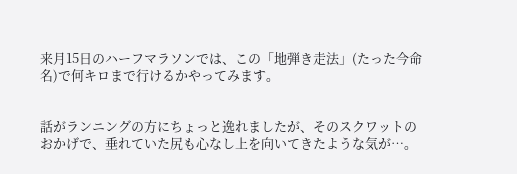来月15日のハーフマラソンでは、この「地弾き走法」(たった今命名)で何キロまで行けるかやってみます。


話がランニングの方にちょっと逸れましたが、そのスクワットのおかげで、垂れていた尻も心なし上を向いてきたような気が…。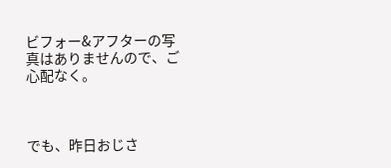ビフォー&アフターの写真はありませんので、ご心配なく。



でも、昨日おじさ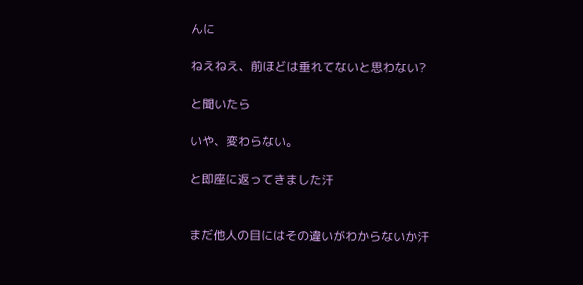んに

ねえねえ、前ほどは垂れてないと思わない?

と聞いたら

いや、変わらない。

と即座に返ってきました汗


まだ他人の目にはその違いがわからないか汗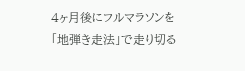4ヶ月後にフルマラソンを「地弾き走法」で走り切る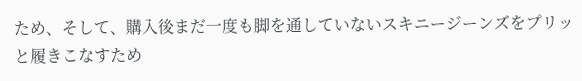ため、そして、購入後まだ一度も脚を通していないスキニージーンズをプリッと履きこなすため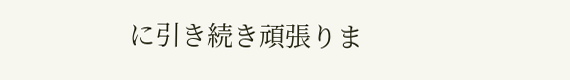に引き続き頑張りま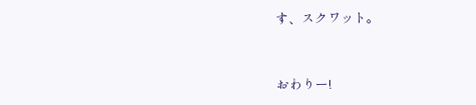す、スクワット。


おわりー!